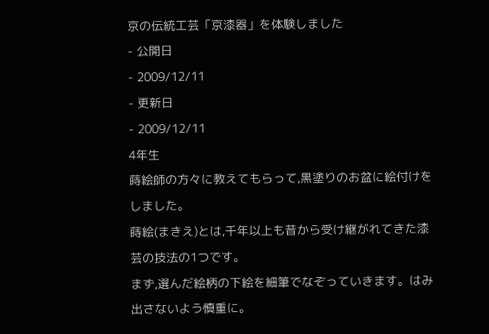京の伝統工芸「京漆器」を体験しました
- 公開日
- 2009/12/11
- 更新日
- 2009/12/11
4年生
蒔絵師の方々に教えてもらって,黒塗りのお盆に絵付けをしました。
蒔絵(まきえ)とは,千年以上も昔から受け継がれてきた漆芸の技法の1つです。
まず,選んだ絵柄の下絵を細筆でなぞっていきます。はみ出さないよう慎重に。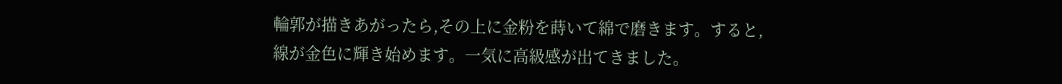輪郭が描きあがったら,その上に金粉を蒔いて綿で磨きます。すると,
線が金色に輝き始めます。一気に高級感が出てきました。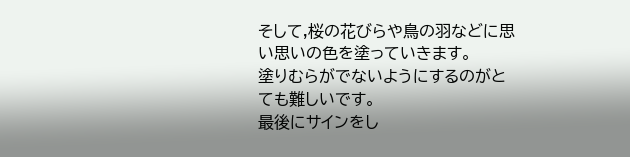そして,桜の花びらや鳥の羽などに思い思いの色を塗っていきます。
塗りむらがでないようにするのがとても難しいです。
最後にサインをし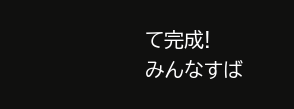て完成!
みんなすば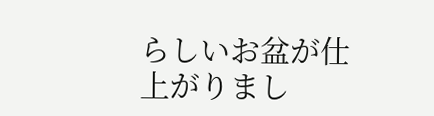らしいお盆が仕上がりまし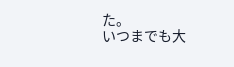た。
いつまでも大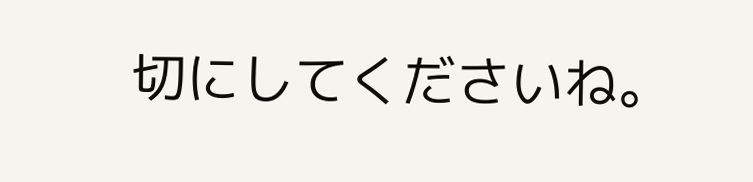切にしてくださいね。